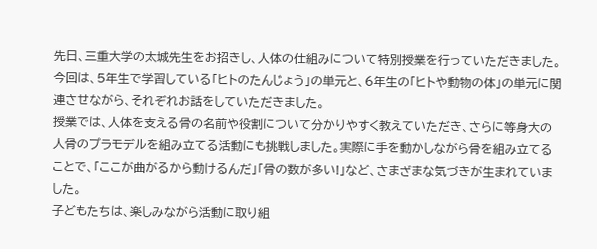先日、三重大学の太城先生をお招きし、人体の仕組みについて特別授業を行っていただきました。今回は、5年生で学習している「ヒトのたんじょう」の単元と、6年生の「ヒトや動物の体」の単元に関連させながら、それぞれお話をしていただきました。
授業では、人体を支える骨の名前や役割について分かりやすく教えていただき、さらに等身大の人骨のプラモデルを組み立てる活動にも挑戦しました。実際に手を動かしながら骨を組み立てることで、「ここが曲がるから動けるんだ」「骨の数が多い!」など、さまざまな気づきが生まれていました。
子どもたちは、楽しみながら活動に取り組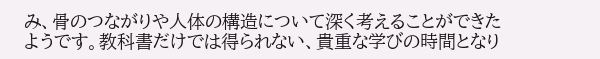み、骨のつながりや人体の構造について深く考えることができたようです。教科書だけでは得られない、貴重な学びの時間となり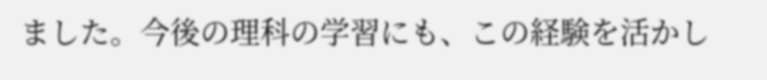ました。今後の理科の学習にも、この経験を活かし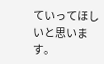ていってほしいと思います。